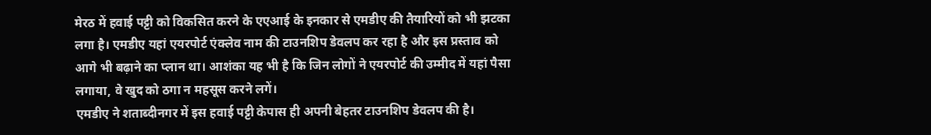मेरठ में हवाई पट्टी को विकसित करने के एएआई के इनकार से एमडीए की तैयारियों को भी झटका लगा है। एमडीए यहां एयरपोर्ट एंक्लेव नाम की टाउनशिप डेवलप कर रहा है और इस प्रस्ताव को आगे भी बढ़ाने का प्लान था। आशंका यह भी है कि जिन लोगों ने एयरपोर्ट की उम्मीद में यहां पैसा लगाया, वे खुद को ठगा न महसूस करने लगें।
एमडीए ने शताब्दीनगर में इस हवाई पट्टी केपास ही अपनी बेहतर टाउनशिप डेवलप की है।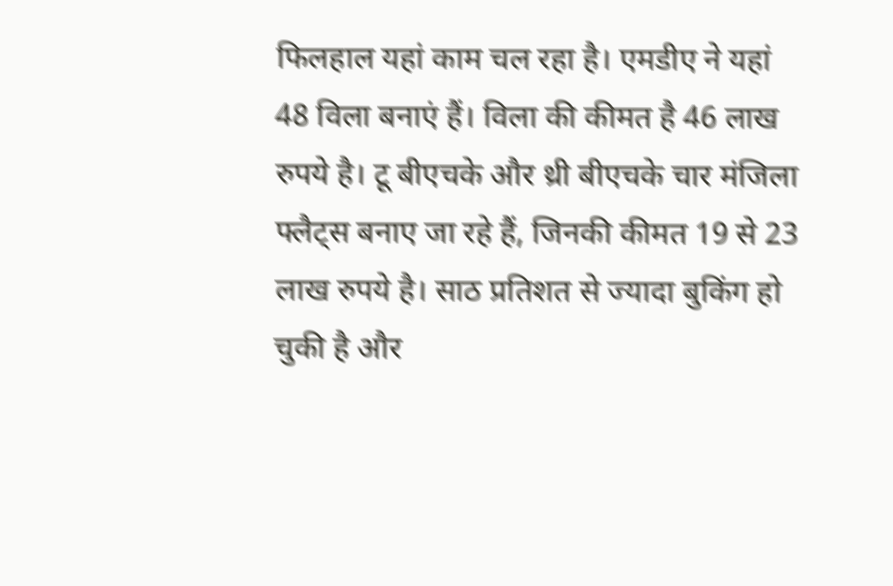फिलहाल यहां काम चल रहा है। एमडीए ने यहां 48 विला बनाएं हैं। विला की कीमत है 46 लाख रुपये है। टू बीएचके और थ्री बीएचके चार मंजिला फ्लैट्स बनाए जा रहे हैं, जिनकी कीमत 19 से 23 लाख रुपये है। साठ प्रतिशत से ज्यादा बुकिंग हो चुकी है और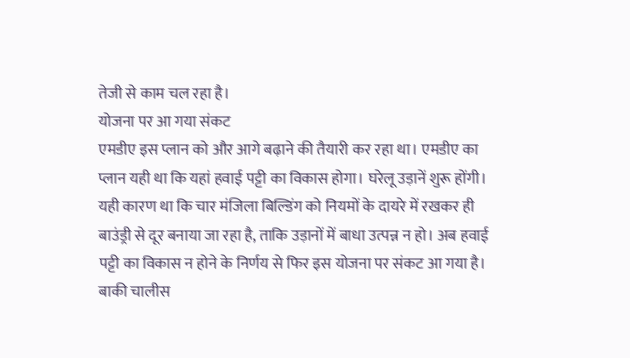तेजी से काम चल रहा है।
योजना पर आ गया संकट
एमडीए इस प्लान को और आगे बढ़ाने की तैयारी कर रहा था। एमडीए का प्लान यही था कि यहां हवाई पट्टी का विकास होगा। घरेलू उड़ानें शुरू होंगी। यही कारण था कि चार मंजिला बिल्डिंग को नियमों के दायरे में रखकर ही बाउंड्री से दूर बनाया जा रहा है, ताकि उड़ानों में बाधा उत्पन्न न हो। अब हवाई पट्टी का विकास न होने के निर्णय से फिर इस योजना पर संकट आ गया है। बाकी चालीस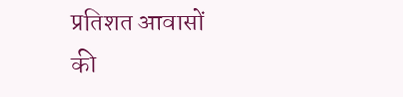प्रतिशत आवासों की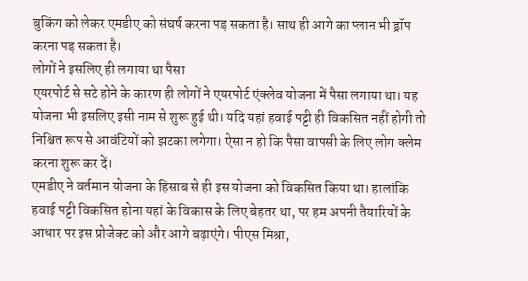बुकिंग को लेकर एमडीए को संघर्ष करना पड़ सकता है। साथ ही आगे का प्लान भी ड्रॉप करना पड़ सकता है।
लोगों ने इसलिए ही लगाया था पैसा
एयरपोर्ट से सटे होने के कारण ही लोगों ने एयरपोर्ट एंक्लेव योजना में पैसा लगाया था। यह योजना भी इसलिए इसी नाम से शुरू हुई थी। यदि यहां हवाई पट्टी ही विकसित नहीं होगी तो निश्चित रूप से आवंटियों को झटका लगेगा। ऐसा न हो कि पैसा वापसी के लिए लोग क्लेम करना शुरू कर दें।
एमडीए ने वर्तमान योजना के हिसाब से ही इस योजना को विकसित किया था। हालांकि हवाई पट्टी विकसित होना यहां के विकास के लिए बेहतर था, पर हम अपनी तैयारियों के आधार पर इस प्रोजेक्ट को और आगे बढ़ाएंगे। पीएस मिश्रा,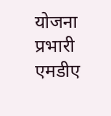योजना प्रभारी एमडीए